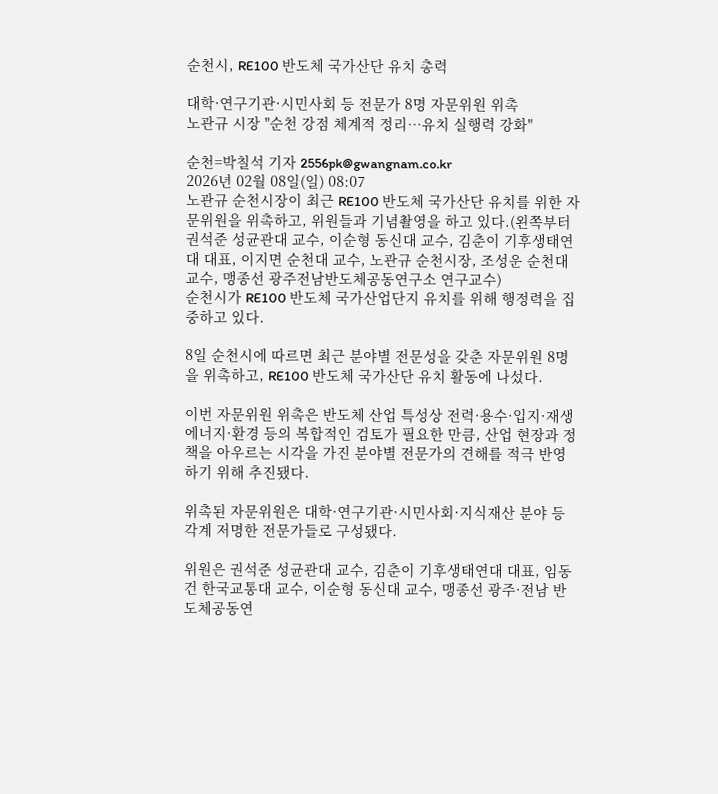순천시, RE100 반도체 국가산단 유치 총력

대학·연구기관·시민사회 등 전문가 8명 자문위원 위촉
노관규 시장 "순천 강점 체계적 정리…유치 실행력 강화"

순천=박칠석 기자 2556pk@gwangnam.co.kr
2026년 02월 08일(일) 08:07
노관규 순천시장이 최근 RE100 반도체 국가산단 유치를 위한 자문위원을 위촉하고, 위원들과 기념촬영을 하고 있다.(왼쪽부터 권석준 성균관대 교수, 이순형 동신대 교수, 김춘이 기후생태연대 대표, 이지면 순천대 교수, 노관규 순천시장, 조성운 순천대 교수, 맹종선 광주전남반도체공동연구소 연구교수)
순천시가 RE100 반도체 국가산업단지 유치를 위해 행정력을 집중하고 있다.

8일 순천시에 따르면 최근 분야별 전문성을 갖춘 자문위원 8명을 위촉하고, RE100 반도체 국가산단 유치 활동에 나섰다.

이번 자문위원 위촉은 반도체 산업 특성상 전력·용수·입지·재생에너지·환경 등의 복합적인 검토가 필요한 만큼, 산업 현장과 정책을 아우르는 시각을 가진 분야별 전문가의 견해를 적극 반영하기 위해 추진됐다.

위촉된 자문위원은 대학·연구기관·시민사회·지식재산 분야 등 각계 저명한 전문가들로 구성됐다.

위원은 권석준 성균관대 교수, 김춘이 기후생태연대 대표, 임동건 한국교통대 교수, 이순형 동신대 교수, 맹종선 광주·전남 반도체공동연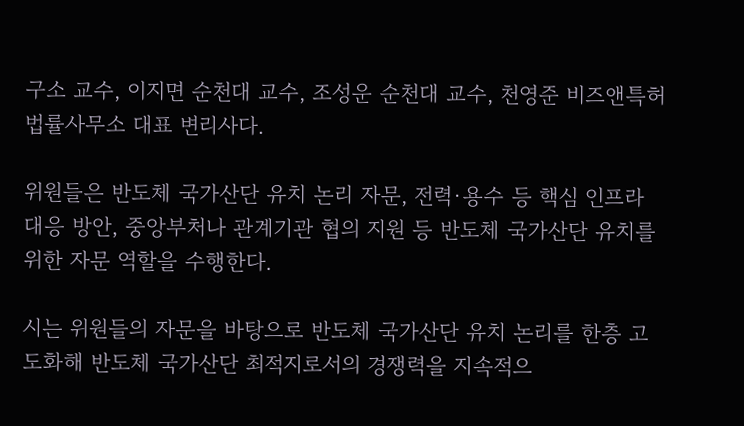구소 교수, 이지면 순천대 교수, 조성운 순천대 교수, 천영준 비즈앤특허법률사무소 대표 변리사다.

위원들은 반도체 국가산단 유치 논리 자문, 전력·용수 등 핵심 인프라 대응 방안, 중앙부처나 관계기관 협의 지원 등 반도체 국가산단 유치를 위한 자문 역할을 수행한다.

시는 위원들의 자문을 바탕으로 반도체 국가산단 유치 논리를 한층 고도화해 반도체 국가산단 최적지로서의 경쟁력을 지속적으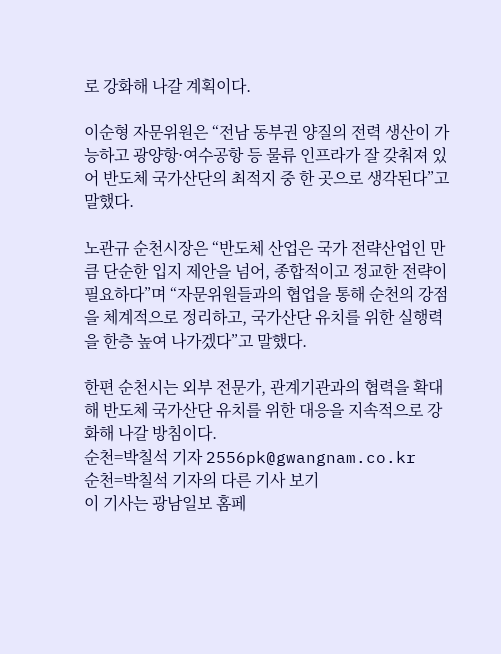로 강화해 나갈 계획이다.

이순형 자문위원은 “전남 동부권 양질의 전력 생산이 가능하고 광양항·여수공항 등 물류 인프라가 잘 갖춰져 있어 반도체 국가산단의 최적지 중 한 곳으로 생각된다”고 말했다.

노관규 순천시장은 “반도체 산업은 국가 전략산업인 만큼 단순한 입지 제안을 넘어, 종합적이고 정교한 전략이 필요하다”며 “자문위원들과의 협업을 통해 순천의 강점을 체계적으로 정리하고, 국가산단 유치를 위한 실행력을 한층 높여 나가겠다”고 말했다.

한편 순천시는 외부 전문가, 관계기관과의 협력을 확대해 반도체 국가산단 유치를 위한 대응을 지속적으로 강화해 나갈 방침이다.
순천=박칠석 기자 2556pk@gwangnam.co.kr         순천=박칠석 기자의 다른 기사 보기
이 기사는 광남일보 홈페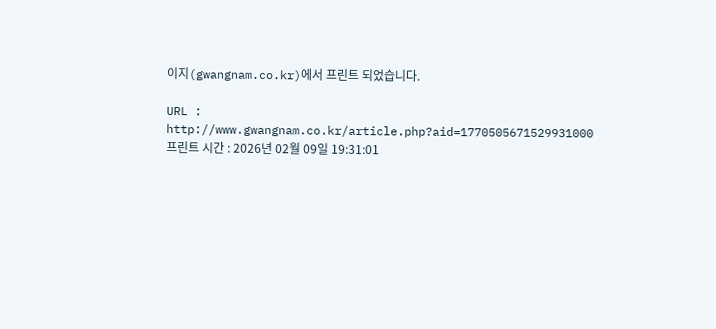이지(gwangnam.co.kr)에서 프린트 되었습니다.

URL : http://www.gwangnam.co.kr/article.php?aid=1770505671529931000
프린트 시간 : 2026년 02월 09일 19:31:01